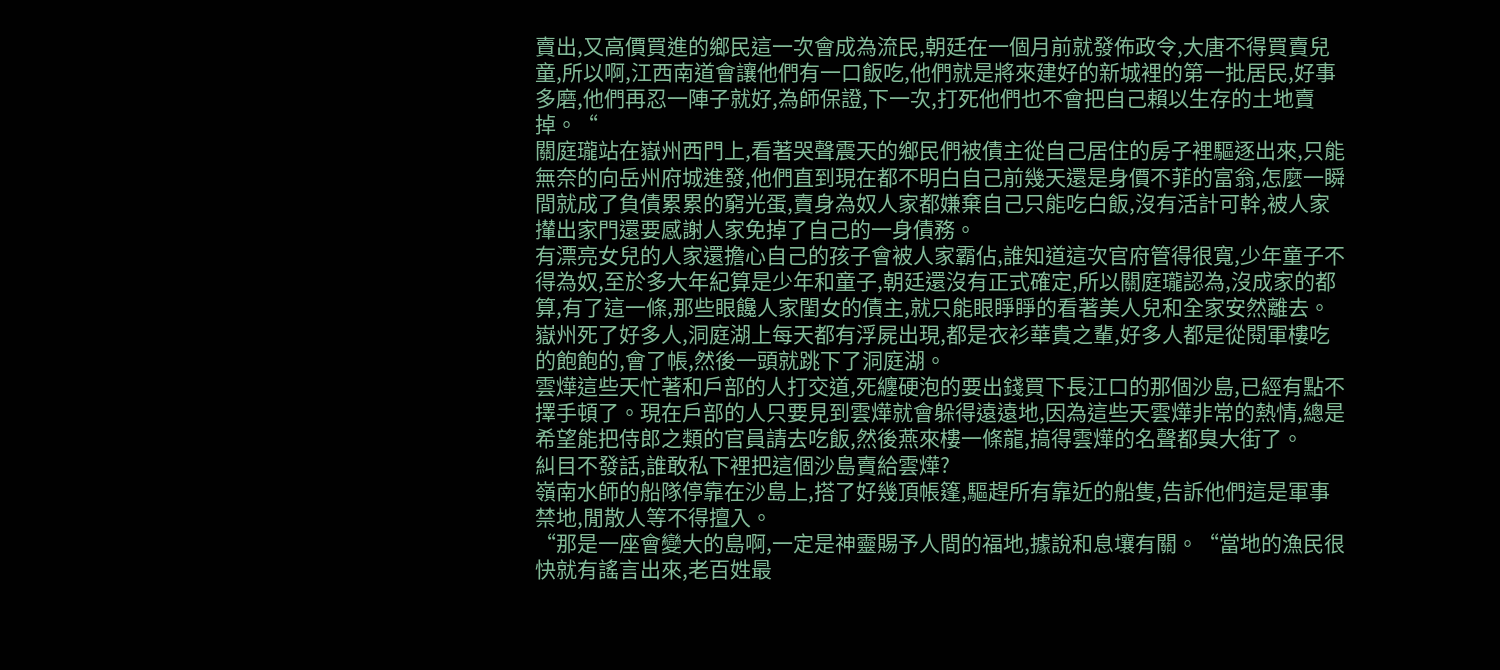賣出,又高價買進的鄉民這一次會成為流民,朝廷在一個月前就發佈政令,大唐不得買賣兒童,所以啊,江西南道會讓他們有一口飯吃,他們就是將來建好的新城裡的第一批居民,好事多磨,他們再忍一陣子就好,為師保證,下一次,打死他們也不會把自己賴以生存的土地賣掉。“
關庭瓏站在嶽州西門上,看著哭聲震天的鄉民們被債主從自己居住的房子裡驅逐出來,只能無奈的向岳州府城進發,他們直到現在都不明白自己前幾天還是身價不菲的富翁,怎麼一瞬間就成了負債累累的窮光蛋,賣身為奴人家都嫌棄自己只能吃白飯,沒有活計可幹,被人家攆出家門還要感謝人家免掉了自己的一身債務。
有漂亮女兒的人家還擔心自己的孩子會被人家霸佔,誰知道這次官府管得很寬,少年童子不得為奴,至於多大年紀算是少年和童子,朝廷還沒有正式確定,所以關庭瓏認為,沒成家的都算,有了這一條,那些眼饞人家閨女的債主,就只能眼睜睜的看著美人兒和全家安然離去。
嶽州死了好多人,洞庭湖上每天都有浮屍出現,都是衣衫華貴之輩,好多人都是從閱軍樓吃的飽飽的,會了帳,然後一頭就跳下了洞庭湖。
雲燁這些天忙著和戶部的人打交道,死纏硬泡的要出錢買下長江口的那個沙島,已經有點不擇手頓了。現在戶部的人只要見到雲燁就會躲得遠遠地,因為這些天雲燁非常的熱情,總是希望能把侍郎之類的官員請去吃飯,然後燕來樓一條龍,搞得雲燁的名聲都臭大街了。
糾目不發話,誰敢私下裡把這個沙島賣給雲燁?
嶺南水師的船隊停靠在沙島上,搭了好幾頂帳篷,驅趕所有靠近的船隻,告訴他們這是軍事禁地,閒散人等不得擅入。
“那是一座會變大的島啊,一定是神靈賜予人間的福地,據說和息壤有關。“當地的漁民很快就有謠言出來,老百姓最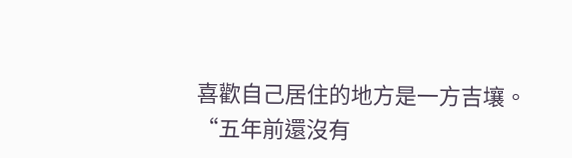喜歡自己居住的地方是一方吉壤。
“五年前還沒有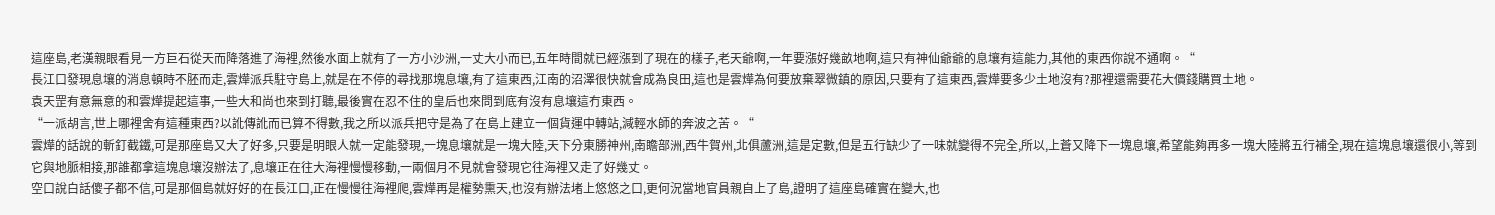這座島,老漢親眼看見一方巨石從天而降落進了海裡,然後水面上就有了一方小沙洲,一丈大小而已,五年時間就已經漲到了現在的樣子,老天爺啊,一年要漲好幾畝地啊,這只有神仙爺爺的息壤有這能力,其他的東西你說不通啊。“
長江口發現息壤的消息頓時不胚而走,雲燁派兵駐守島上,就是在不停的尋找那塊息壤,有了這東西,江南的沼澤很快就會成為良田,這也是雲燁為何要放棄翠微鎮的原因,只要有了這東西,雲燁要多少土地沒有?那裡還需要花大價錢購買土地。
袁天罡有意無意的和雲燁提起這事,一些大和尚也來到打聽,最後實在忍不住的皇后也來問到底有沒有息壤這冇東西。
“一派胡言,世上哪裡舍有這種東西?以訛傳訛而已算不得數,我之所以派兵把守是為了在島上建立一個貨運中轉站,減輕水師的奔波之苦。“
雲燁的話說的斬釘截鐵,可是那座島又大了好多,只要是明眼人就一定能發現,一塊息壤就是一塊大陸,天下分東勝神州,南瞻部洲,西牛賀州,北俱蘆洲,這是定數,但是五行缺少了一味就變得不完全,所以,上蒼又降下一塊息壤,希望能夠再多一塊大陸將五行補全,現在這塊息壤還很小,等到它與地脈相接,那誰都拿這塊息壤沒辦法了,息壤正在往大海裡慢慢移動,一兩個月不見就會發現它往海裡又走了好幾丈。
空口說白話傻子都不信,可是那個島就好好的在長江口,正在慢慢往海裡爬,雲燁再是權勢熏天,也沒有辦法堵上悠悠之口,更何況當地官員親自上了島,證明了這座島確實在變大,也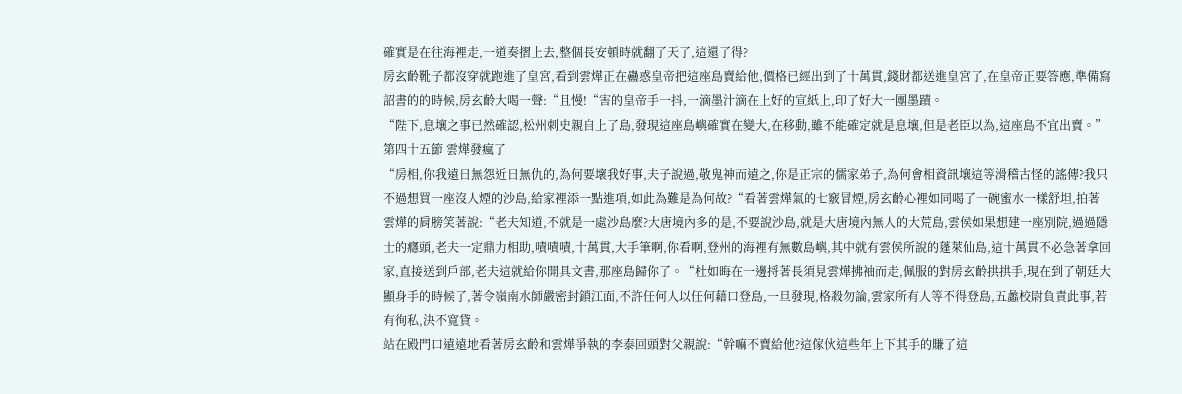確實是在往海裡走,一道奏摺上去,整個長安頓時就翻了天了,這還了得?
房玄齡靴子都沒穿就跑進了皇宮,看到雲燁正在蠱惑皇帝把這座島賣給他,價格已經出到了十萬貫,錢財都送進皇宮了,在皇帝正要答應,準備寫詔書的的時候,房玄齡大喝一聲:“且慢!“害的皇帝手一抖,一滴墨汁滴在上好的宣紙上,印了好大一團墨蹟。
“陛下,息壤之事已然確認,松州刺史親自上了島,發現這座島嶼確實在變大,在移動,雖不能確定就是息壤,但是老臣以為,這座島不宜出賣。”
第四十五節 雲燁發瘋了
“房相,你我遠日無怨近日無仇的,為何要壞我好事,夫子說過,敬鬼神而遠之,你是正宗的儒家弟子,為何會相資訊壤這等滑稽古怪的謠傳?我只不過想買一座沒人煙的沙島,給家裡添一點進項,如此為難是為何故?“看著雲燁氣的七竅冒煙,房玄齡心裡如同喝了一碗蜜水一樣舒坦,拍著雲燁的肩膀笑著說:“老夫知道,不就是一處沙島麼?大唐境內多的是,不要說沙島,就是大唐境內無人的大荒島,雲侯如果想建一座別院,過過隱士的癮頭,老夫一定鼎力相助,嘖嘖嘖,十萬貫,大手筆啊,你看啊,登州的海裡有無數島嶼,其中就有雲侯所說的蓬萊仙島,這十萬貫不必急著拿回家,直接送到戶部,老夫這就給你開具文書,那座島歸你了。“杜如晦在一邊捋著長須見雲燁拂袖而走,佩服的對房玄齡拱拱手,現在到了朝廷大顯身手的時候了,著令嶺南水師嚴密封鎖江面,不許任何人以任何藉口登島,一旦發現,格殺勿論,雲家所有人等不得登島,五蠡校尉負責此事,若有徇私,決不寬貸。
站在殿門口遠遠地看著房玄齡和雲燁爭執的李泰回頭對父親說:“幹嘛不賣給他?這傢伙這些年上下其手的賺了這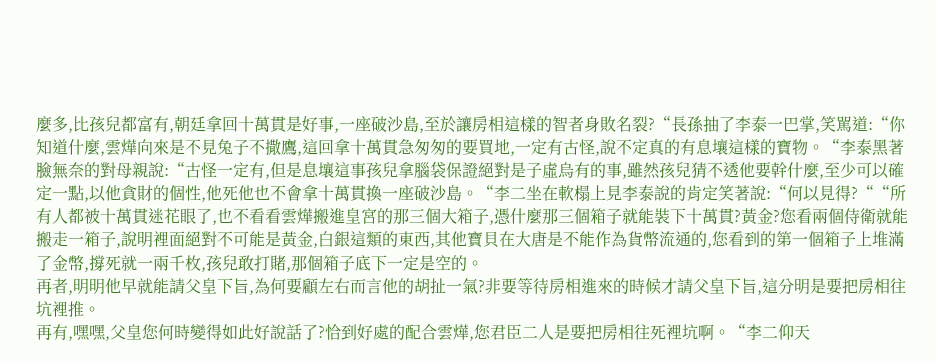麼多,比孩兒都富有,朝廷拿回十萬貫是好事,一座破沙島,至於讓房相這樣的智者身敗名裂?“長孫抽了李泰一巴掌,笑駡道:“你知道什麼,雲燁向來是不見兔子不撒鷹,這回拿十萬貫急匆匆的要買地,一定有古怪,說不定真的有息壤這樣的寶物。“李泰黑著臉無奈的對母親說:“古怪一定有,但是息壤這事孩兒拿腦袋保證絕對是子虛烏有的事,雖然孩兒猜不透他要幹什麼,至少可以確定一點,以他貪財的個性,他死他也不會拿十萬貫換一座破沙島。“李二坐在軟榻上見李泰說的肯定笑著說:“何以見得?““所有人都被十萬貫迷花眼了,也不看看雲燁搬進皇宮的那三個大箱子,憑什麼那三個箱子就能裝下十萬貫?黃金?您看兩個侍衛就能搬走一箱子,說明裡面絕對不可能是黃金,白銀這類的東西,其他寶貝在大唐是不能作為貨幣流通的,您看到的第一個箱子上堆滿了金幣,撐死就一兩千枚,孩兒敢打賭,那個箱子底下一定是空的。
再者,明明他早就能請父皇下旨,為何要顧左右而言他的胡扯一氣?非要等待房相進來的時候才請父皇下旨,這分明是要把房相往坑裡推。
再有,嘿嘿,父皇您何時變得如此好說話了?恰到好處的配合雲燁,您君臣二人是要把房相往死裡坑啊。“李二仰天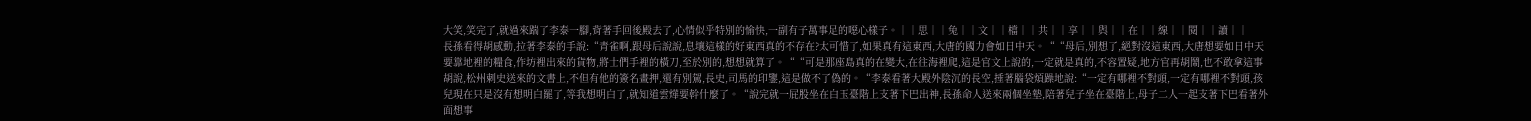大笑,笑完了,就過來踹了李泰一腳,背著手回後殿去了,心情似乎特別的愉快,一副有子萬事足的噁心樣子。││思││兔││文││檔││共││享││與││在││線││閱││讀││
長孫看得胡感動,拉著李泰的手說:“青雀啊,跟母后說說,息壤這樣的好東西真的不存在?太可惜了,如果真有這東西,大唐的國力會如日中天。““母后,別想了,絕對沒這東西,大唐想要如日中天要靠地裡的糧食,作坊裡出來的貨物,將士們手裡的橫刀,至於別的,想想就算了。““可是那座島真的在變大,在往海裡爬,這是官文上說的,一定就是真的,不容置疑,地方官再胡鬧,也不敢拿這事胡說,松州刺史送來的文書上,不但有他的簽名畫押,還有別駕,長史,司馬的印鑒,這是做不了偽的。“李泰看著大殿外陰沉的長空,捶著腦袋煩躁地說:“一定有哪裡不對頭,一定有哪裡不對頭,孩兒現在只是沒有想明白罷了,等我想明白了,就知道雲燁要幹什麼了。“說完就一屁股坐在白玉臺階上支著下巴出神,長孫命人送來兩個坐墊,陪著兒子坐在臺階上,母子二人一起支著下巴看著外面想事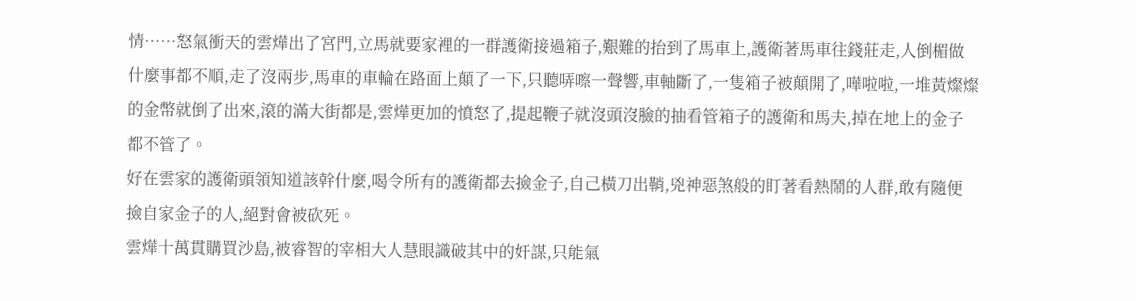情……怒氣衝天的雲燁出了宮門,立馬就要家裡的一群護衛接過箱子,艱難的抬到了馬車上,護衛著馬車往錢莊走,人倒楣做什麼事都不順,走了沒兩步,馬車的車輪在路面上顛了一下,只聽哢嚓一聲響,車軸斷了,一隻箱子被顛開了,嘩啦啦,一堆黃燦燦的金幣就倒了出來,滾的滿大街都是,雲燁更加的憤怒了,提起鞭子就沒頭沒臉的抽看管箱子的護衛和馬夫,掉在地上的金子都不管了。
好在雲家的護衛頭領知道該幹什麼,喝令所有的護衛都去撿金子,自己橫刀出鞘,兇神惡煞般的盯著看熱鬧的人群,敢有隨便撿自家金子的人,絕對會被砍死。
雲燁十萬貫購買沙島,被睿智的宰相大人慧眼識破其中的奸謀,只能氣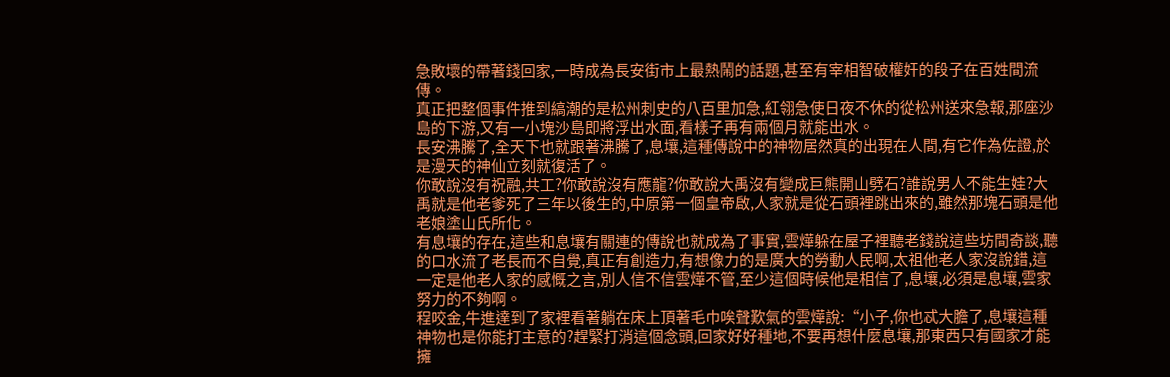急敗壞的帶著錢回家,一時成為長安街市上最熱鬧的話題,甚至有宰相智破權奸的段子在百姓間流傳。
真正把整個事件推到縞潮的是松州刺史的八百里加急,紅翎急使日夜不休的從松州送來急報,那座沙島的下游,又有一小塊沙島即將浮出水面,看樣子再有兩個月就能出水。
長安沸騰了,全天下也就跟著沸騰了,息壤,這種傳說中的神物居然真的出現在人間,有它作為佐證,於是漫天的神仙立刻就復活了。
你敢說沒有祝融,共工?你敢說沒有應龍?你敢說大禹沒有變成巨熊開山劈石?誰說男人不能生娃?大禹就是他老爹死了三年以後生的,中原第一個皇帝啟,人家就是從石頭裡跳出來的,雖然那塊石頭是他老娘塗山氏所化。
有息壤的存在,這些和息壤有關連的傳說也就成為了事實,雲燁躲在屋子裡聽老錢說這些坊間奇談,聽的口水流了老長而不自覺,真正有創造力,有想像力的是廣大的勞動人民啊,太祖他老人家沒說錯,這一定是他老人家的感慨之言,別人信不信雲燁不管,至少這個時候他是相信了,息壤,必須是息壤,雲家努力的不夠啊。
程咬金,牛進達到了家裡看著躺在床上頂著毛巾唉聲歎氣的雲燁說:“小子,你也忒大膽了,息壤這種神物也是你能打主意的?趕緊打消這個念頭,回家好好種地,不要再想什麼息壤,那東西只有國家才能擁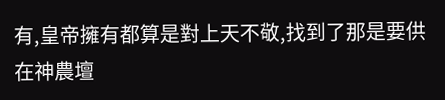有,皇帝擁有都算是對上天不敬,找到了那是要供在神農壇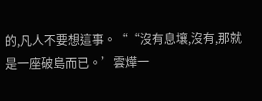的,凡人不要想這事。““沒有息壤,沒有,那就是一座破島而已。’雲燁一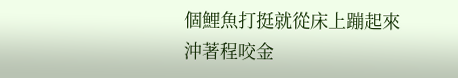個鯉魚打挺就從床上蹦起來沖著程咬金